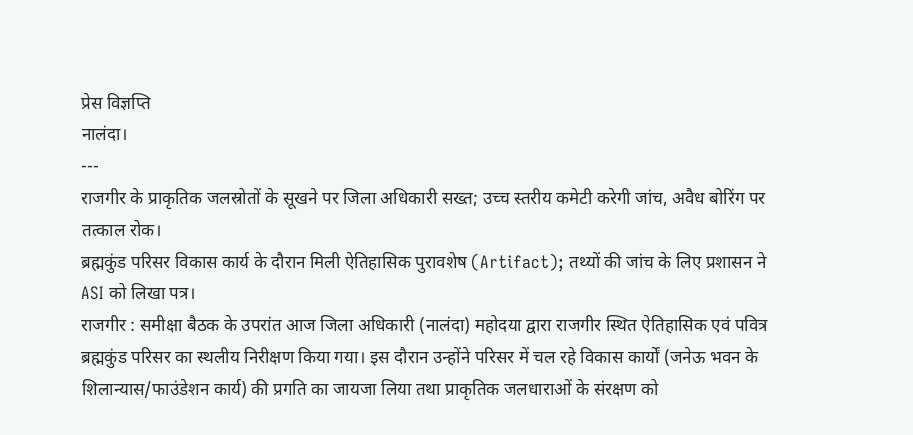प्रेस विज्ञप्ति
नालंदा।
---
राजगीर के प्राकृतिक जलस्रोतों के सूखने पर जिला अधिकारी सख्त; उच्च स्तरीय कमेटी करेगी जांच, अवैध बोरिंग पर तत्काल रोक।
ब्रह्मकुंड परिसर विकास कार्य के दौरान मिली ऐतिहासिक पुरावशेष (Artifact); तथ्यों की जांच के लिए प्रशासन ने ASI को लिखा पत्र।
राजगीर : समीक्षा बैठक के उपरांत आज जिला अधिकारी (नालंदा) महोदया द्वारा राजगीर स्थित ऐतिहासिक एवं पवित्र ब्रह्मकुंड परिसर का स्थलीय निरीक्षण किया गया। इस दौरान उन्होंने परिसर में चल रहे विकास कार्यों (जनेऊ भवन के शिलान्यास/फाउंडेशन कार्य) की प्रगति का जायजा लिया तथा प्राकृतिक जलधाराओं के संरक्षण को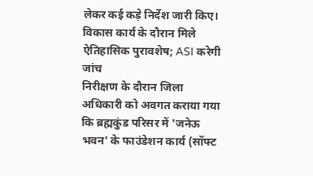लेकर कई कड़े निर्देश जारी किए।
विकास कार्य के दौरान मिले ऐतिहासिक पुरावशेष; ASI करेगी जांच
निरीक्षण के दौरान जिला अधिकारी को अवगत कराया गया कि ब्रह्मकुंड परिसर में 'जनेऊ भवन' के फाउंडेशन कार्य (सॉफ्ट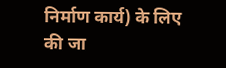निर्माण कार्य) के लिए की जा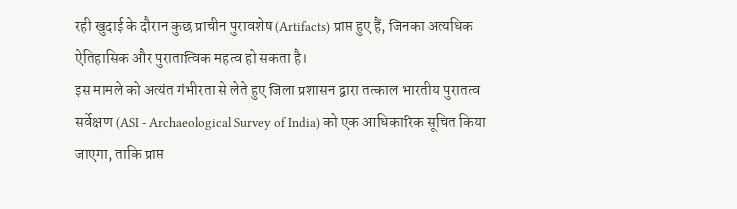रही खुदाई के दौरान कुछ प्राचीन पुरावशेष (Artifacts) प्राप्त हुए हैं, जिनका अत्यधिक ऐतिहासिक और पुरातात्विक महत्व हो सकता है।
इस मामले को अत्यंत गंभीरता से लेते हुए जिला प्रशासन द्वारा तत्काल भारतीय पुरातत्व सर्वेक्षण (ASI - Archaeological Survey of India) को एक आधिकारिक सूचित किया जाएगा, ताकि प्राप्त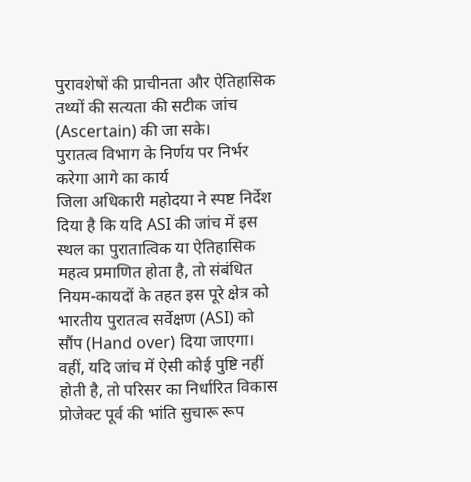पुरावशेषों की प्राचीनता और ऐतिहासिक तथ्यों की सत्यता की सटीक जांच (Ascertain) की जा सके।
पुरातत्व विभाग के निर्णय पर निर्भर करेगा आगे का कार्य
जिला अधिकारी महोदया ने स्पष्ट निर्देश दिया है कि यदि ASI की जांच में इस स्थल का पुरातात्विक या ऐतिहासिक महत्व प्रमाणित होता है, तो संबंधित नियम-कायदों के तहत इस पूरे क्षेत्र को भारतीय पुरातत्व सर्वेक्षण (ASI) को सौंप (Hand over) दिया जाएगा। वहीं, यदि जांच में ऐसी कोई पुष्टि नहीं होती है, तो परिसर का निर्धारित विकास प्रोजेक्ट पूर्व की भांति सुचारू रूप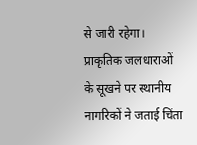से जारी रहेगा।
प्राकृतिक जलधाराओं के सूखने पर स्थानीय नागरिकों ने जताई चिंता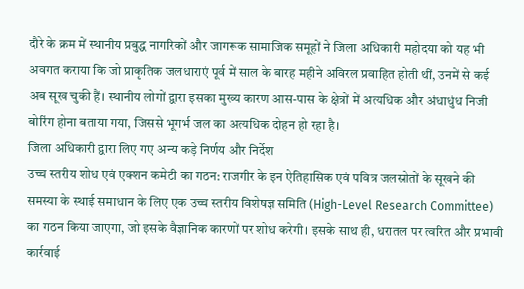दौरे के क्रम में स्थानीय प्रबुद्ध नागरिकों और जागरूक सामाजिक समूहों ने जिला अधिकारी महोदया को यह भी अवगत कराया कि जो प्राकृतिक जलधाराएं पूर्व में साल के बारह महीने अविरल प्रवाहित होती थीं, उनमें से कई अब सूख चुकी हैं। स्थानीय लोगों द्वारा इसका मुख्य कारण आस-पास के क्षेत्रों में अत्यधिक और अंधाधुंध निजी बोरिंग होना बताया गया, जिससे भूगर्भ जल का अत्यधिक दोहन हो रहा है।
जिला अधिकारी द्वारा लिए गए अन्य कड़े निर्णय और निर्देश
उच्च स्तरीय शोध एवं एक्शन कमेटी का गठन: राजगीर के इन ऐतिहासिक एवं पवित्र जलस्रोतों के सूखने की समस्या के स्थाई समाधान के लिए एक उच्च स्तरीय विशेषज्ञ समिति (High-Level Research Committee) का गठन किया जाएगा, जो इसके वैज्ञानिक कारणों पर शोध करेगी। इसके साथ ही, धरातल पर त्वरित और प्रभावी कार्रवाई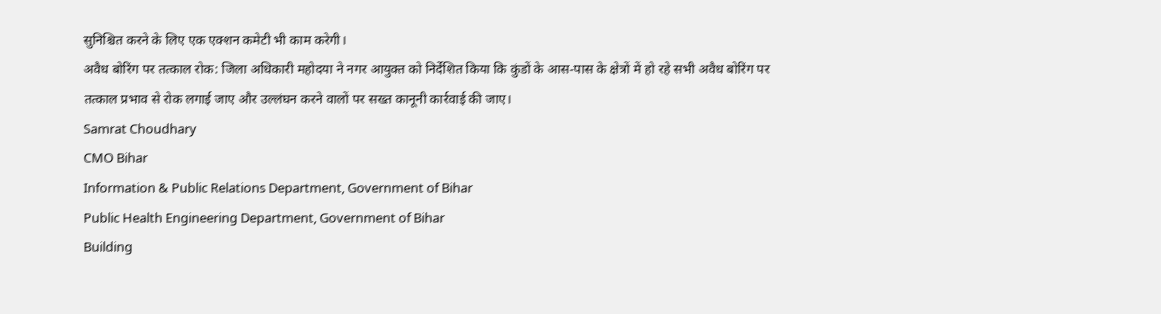सुनिश्चित करने के लिए एक एक्शन कमेटी भी काम करेगी।
अवैध बोरिंग पर तत्काल रोक: जिला अधिकारी महोदया ने नगर आयुक्त को निर्देशित किया कि कुंडों के आस-पास के क्षेत्रों में हो रहे सभी अवैध बोरिंग पर तत्काल प्रभाव से रोक लगाई जाए और उल्लंघन करने वालों पर सख्त कानूनी कार्रवाई की जाए।
Samrat Choudhary
CMO Bihar
Information & Public Relations Department, Government of Bihar
Public Health Engineering Department, Government of Bihar
Building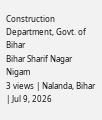Construction Department, Govt. of Bihar
Bihar Sharif Nagar Nigam
3 views | Nalanda, Bihar | Jul 9, 2026